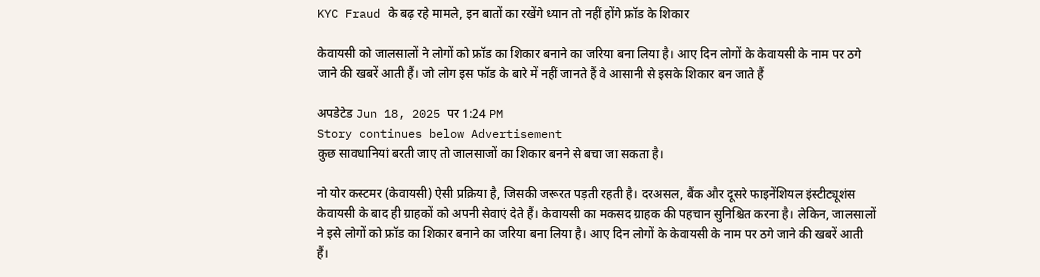KYC Fraud के बढ़ रहे मामले, इन बातों का रखेंगे ध्यान तो नहीं होंगे फ्रॉड के शिकार

केवायसी को जालसालों ने लोगों को फ्रॉड का शिकार बनाने का जरिया बना लिया है। आए दिन लोगों के केवायसी के नाम पर ठगे जाने की खबरें आती हैं। जो लोग इस फॉड के बारे में नहीं जानते हैं वे आसानी से इसके शिकार बन जाते हैं

अपडेटेड Jun 18, 2025 पर 1:24 PM
Story continues below Advertisement
कुछ सावधानियां बरती जाए तो जालसाजों का शिकार बनने से बचा जा सकता है।

नो योर कस्टमर (केवायसी) ऐसी प्रक्रिया है, जिसकी जरूरत पड़ती रहती है। दरअसल, बैंक और दूसरे फाइनेंशियल इंस्टीट्यूशंस केवायसी के बाद ही ग्राहकों को अपनी सेवाएं देते हैं। केवायसी का मकसद ग्राहक की पहचान सुनिश्चित करना है। लेकिन, जालसालों ने इसे लोगों को फ्रॉड का शिकार बनाने का जरिया बना लिया है। आए दिन लोगों के केवायसी के नाम पर ठगे जाने की खबरें आती हैं।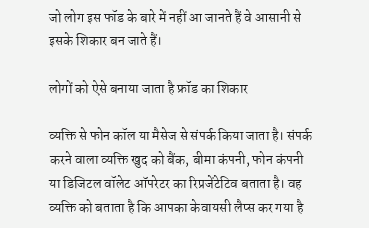जो लोग इस फॉड के बारे में नहीं आ जानते हैं वे आसानी से इसके शिकार बन जाते हैं।

लोगों को ऐसे बनाया जाता है फ्रॉड का शिकार

व्यक्ति से फोन कॉल या मैसेज से संपर्क किया जाता है। संपर्क करने वाला व्यक्ति खुद को बैंक, बीमा कंपनी, फोन कंपनी या डिजिटल वॉलेट ऑपरेटर का रिप्रजेंटेटिव बताता है। वह व्यक्ति को बताता है कि आपका केवायसी लैप्स कर गया है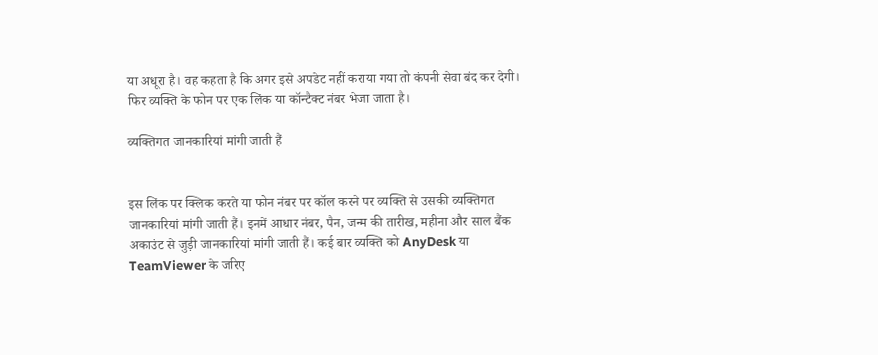या अधूरा है। वह कहता है कि अगर इसे अपडेट नहीं कराया गया तो कंपनी सेवा बंद कर देगी। फिर व्यक्ति के फोन पर एक लिंक या कॉन्टैक्ट नंबर भेजा जाता है।

व्यक्तिगत जानकारियां मांगी जाती हैं


इस लिंक पर क्लिक करते या फोन नंबर पर कॉल करने पर व्यक्ति से उसकी व्यक्तिगत जानकारियां मांगी जाती हैं। इनमें आधार नंबर, पैन, जन्म की तारीख, महीना और साल बैंक अकाउंट से जुड़ी जानकारियां मांगी जाती हैं। कई बार व्यक्ति को AnyDesk या TeamViewer के जरिए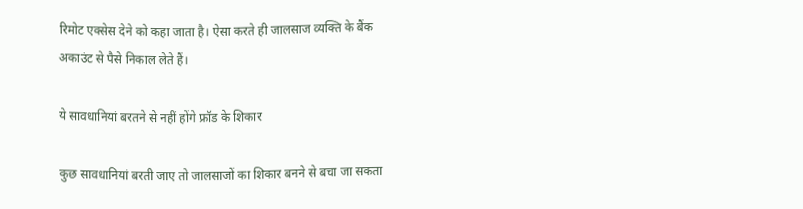रिमोट एक्सेस देने को कहा जाता है। ऐसा करते ही जालसाज व्यक्ति के बैंक अकाउंट से पैसे निकाल लेते हैं।

ये सावधानियां बरतने से नहीं होंगे फ्रॉड के शिकार

कुछ सावधानियां बरती जाए तो जालसाजों का शिकार बनने से बचा जा सकता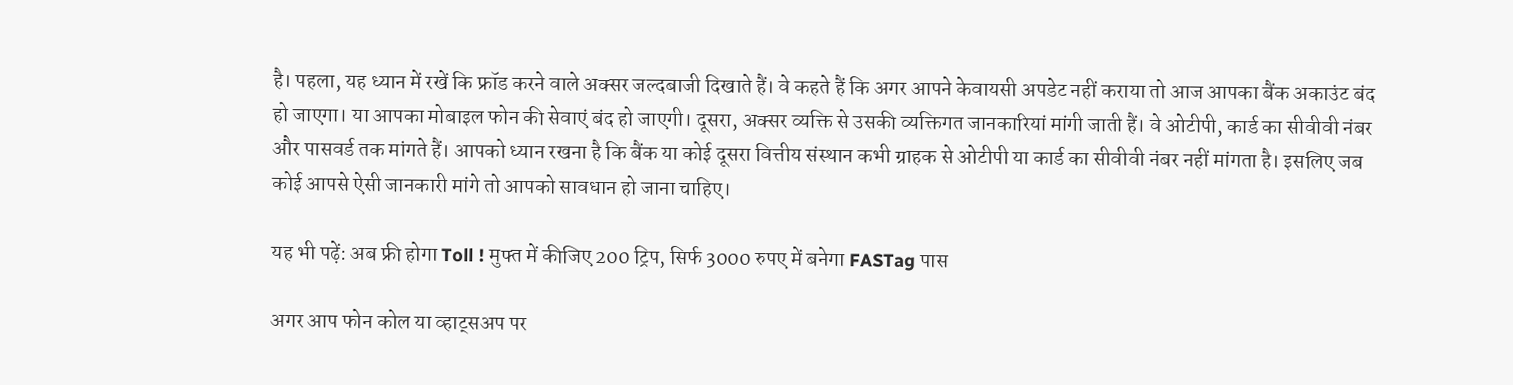है। पहला, यह ध्यान में रखें कि फ्रॉड करने वाले अक्सर जल्दबाजी दिखाते हैं। वे कहते हैं कि अगर आपने केवायसी अपडेट नहीं कराया तो आज आपका बैंक अकाउंट बंद हो जाएगा। या आपका मोबाइल फोन की सेवाएं बंद हो जाएगी। दूसरा, अक्सर व्यक्ति से उसकी व्यक्तिगत जानकारियां मांगी जाती हैं। वे ओटीपी, कार्ड का सीवीवी नंबर और पासवर्ड तक मांगते हैं। आपको ध्यान रखना है कि बैंक या कोई दूसरा वित्तीय संस्थान कभी ग्राहक से ओटीपी या कार्ड का सीवीवी नंबर नहीं मांगता है। इसलिए जब कोई आपसे ऐसी जानकारी मांगे तो आपको सावधान हो जाना चाहिए।

यह भी पढ़ें: अब फ्री होगा Toll ! मुफ्त में कीजिए 200 ट्रिप, सिर्फ 3000 रुपए में बनेगा FASTag पास

अगर आप फोन कोल या व्हाट्सअप पर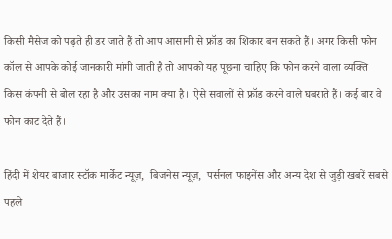किसी मैसेज को पढ़ते ही डर जाते हैं तो आप आसानी से फ्रॉड का शिकार बन सकते हैं। अगर किसी फोन कॉल से आपके कोई जानकारी मांगी जाती है तो आपको यह पूछना चाहिए कि फोन करने वाला व्यक्ति किस कंपनी से बोल रहा है और उसका नाम क्या है। ऐसे सवालों से फ्रॉड करने वाले घबराते हैं। कई बार वे फोन काट देते हैं।

हिंदी में शेयर बाजार स्टॉक मार्केट न्यूज़,  बिजनेस न्यूज़,  पर्सनल फाइनेंस और अन्य देश से जुड़ी खबरें सबसे पहले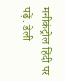मनीकंट्रोल हिंदी पर पढ़ें. डेली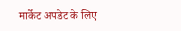मार्केट अपडेट के लिए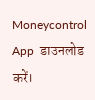Moneycontrol App  डाउनलोड करें।